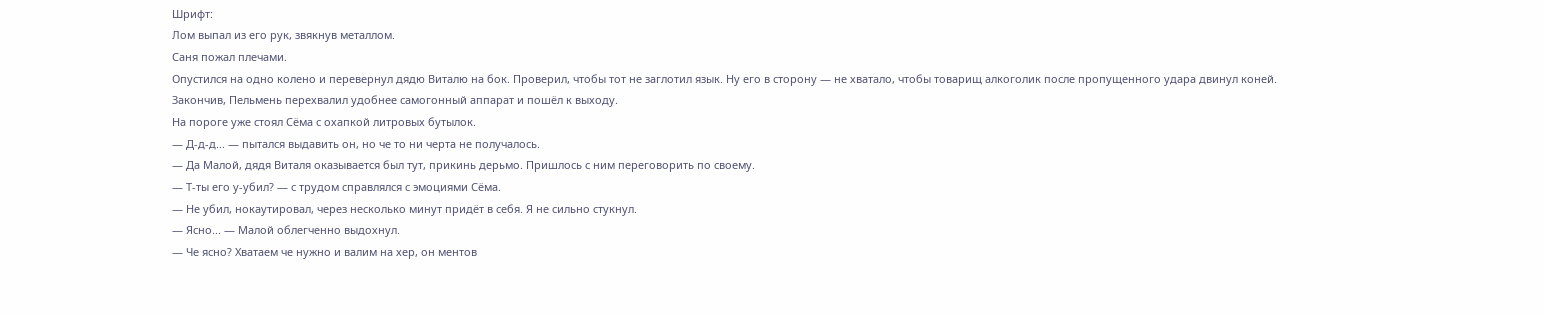Шрифт:
Лом выпал из его рук, звякнув металлом.
Саня пожал плечами.
Опустился на одно колено и перевернул дядю Виталю на бок. Проверил, чтобы тот не заглотил язык. Ну его в сторону — не хватало, чтобы товарищ алкоголик после пропущенного удара двинул коней.
Закончив, Пельмень перехвалил удобнее самогонный аппарат и пошёл к выходу.
На пороге уже стоял Сёма с охапкой литровых бутылок.
— Д-д-д... — пытался выдавить он, но че то ни черта не получалось.
— Да Малой, дядя Виталя оказывается был тут, прикинь дерьмо. Пришлось с ним переговорить по своему.
— Т-ты его у-убил? — с трудом справлялся с эмоциями Сёма.
— Не убил, нокаутировал, через несколько минут придёт в себя. Я не сильно стукнул.
— Ясно... — Малой облегченно выдохнул.
— Че ясно? Хватаем че нужно и валим на хер, он ментов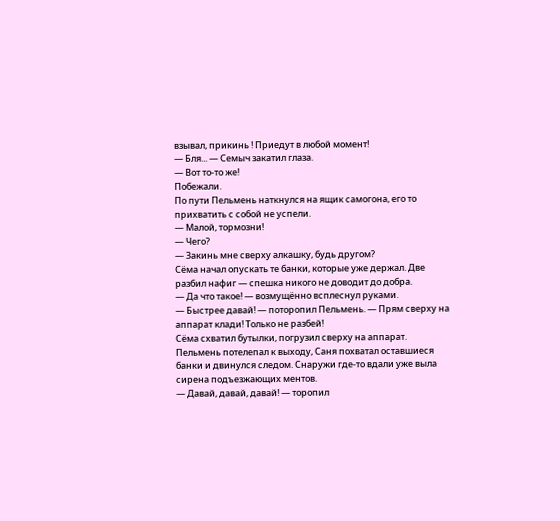взывал, прикинь ! Приедут в любой момент!
— Бля... — Семыч закатил глаза.
— Вот то-то же!
Побежали.
По пути Пельмень наткнулся на ящик самогона, его то прихватить с собой не успели.
— Малой, тормозни!
— Чего?
— Закинь мне сверху алкашку, будь другом?
Сёма начал опускать те банки, которые уже держал. Две разбил нафиг — спешка никого не доводит до добра.
— Да что такое! — возмущённо всплеснул руками.
— Быстрее давай! — поторопил Пельмень. — Прям сверху на аппарат клади! Только не разбей!
Сёма схватил бутылки, погрузил сверху на аппарат.
Пельмень потелепал к выходу, Саня похватал оставшиеся банки и двинулся следом. Снаружи где-то вдали уже выла сирена подъезжающих ментов.
— Давай, давай, давай! — торопил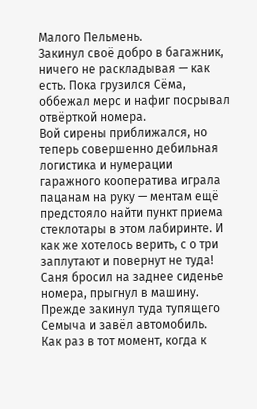Малого Пельмень.
Закинул своё добро в багажник, ничего не раскладывая — как есть. Пока грузился Сёма, оббежал мерс и нафиг посрывал отвёрткой номера.
Вой сирены приближался, но теперь совершенно дебильная логистика и нумерации гаражного кооператива играла пацанам на руку — ментам ещё предстояло найти пункт приема стеклотары в этом лабиринте. И как же хотелось верить, с о три заплутают и повернут не туда!
Саня бросил на заднее сиденье номера, прыгнул в машину. Прежде закинул туда тупящего Семыча и завёл автомобиль.
Как раз в тот момент, когда к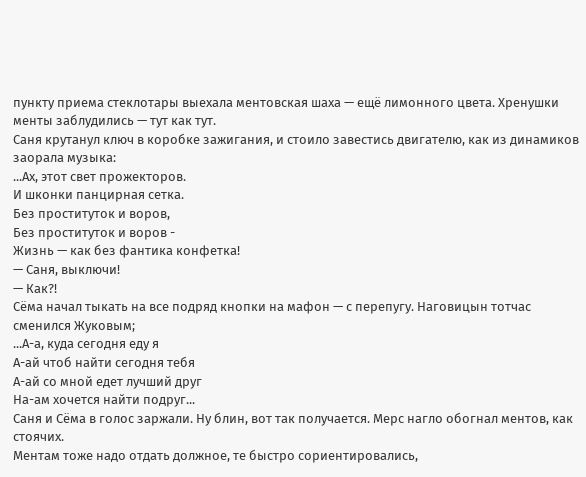пункту приема стеклотары выехала ментовская шаха — ещё лимонного цвета. Хренушки менты заблудились — тут как тут.
Саня крутанул ключ в коробке зажигания, и стоило завестись двигателю, как из динамиков заорала музыка:
...Ах, этот свет прожекторов.
И шконки панцирная сетка.
Без проституток и воров,
Без проституток и воров -
Жизнь — как без фантика конфетка!
— Саня, выключи!
— Как?!
Сёма начал тыкать на все подряд кнопки на мафон — с перепугу. Наговицын тотчас сменился Жуковым;
...А-а, куда сегодня еду я
А-ай чтоб найти сегодня тебя
А-ай со мной едет лучший друг
На-ам хочется найти подруг...
Саня и Сёма в голос заржали. Ну блин, вот так получается. Мерс нагло обогнал ментов, как стоячих.
Ментам тоже надо отдать должное, те быстро сориентировались,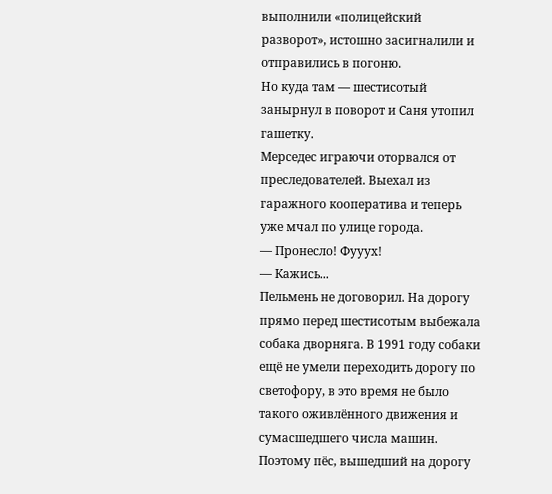выполнили «полицейский разворот», истошно засигналили и отправились в погоню.
Но куда там — шестисотый занырнул в поворот и Саня утопил гашетку.
Мерседес играючи оторвался от преследователей. Выехал из гаражного кооператива и теперь уже мчал по улице города.
— Пронесло! Фууух!
— Кажись...
Пельмень не договорил. На дорогу прямо перед шестисотым выбежала собака дворняга. В 1991 году собаки ещё не умели переходить дорогу по светофору, в это время не было такого оживлённого движения и сумасшедшего числа машин. Поэтому пёс, вышедший на дорогу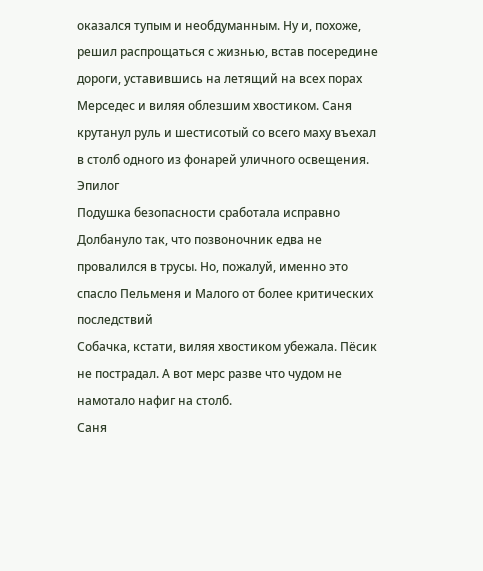оказался тупым и необдуманным. Ну и, похоже, решил распрощаться с жизнью, встав посередине дороги, уставившись на летящий на всех порах Мерседес и виляя облезшим хвостиком. Саня крутанул руль и шестисотый со всего маху въехал в столб одного из фонарей уличного освещения.
Эпилог
Подушка безопасности сработала исправно
Долбануло так, что позвоночник едва не провалился в трусы. Но, пожалуй, именно это спасло Пельменя и Малого от более критических последствий
Собачка, кстати, виляя хвостиком убежала. Пёсик не пострадал. А вот мерс разве что чудом не намотало нафиг на столб.
Саня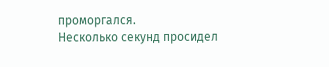проморгался.
Несколько секунд просидел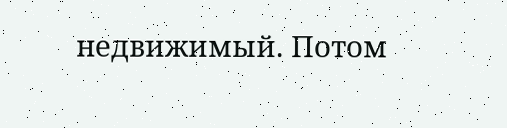недвижимый. Потом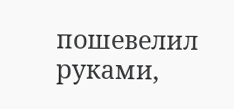пошевелил руками,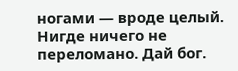ногами — вроде целый. Нигде ничего не переломано. Дай бог.